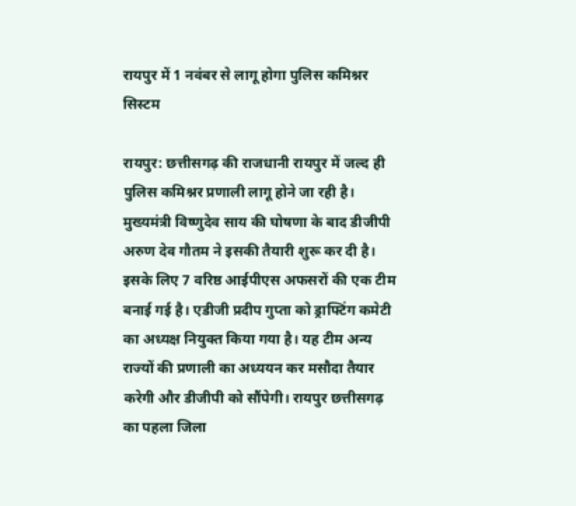रायपुर में 1 नवंबर से लागू होगा पुलिस कमिश्नर सिस्टम

रायपुर: छत्तीसगढ़ की राजधानी रायपुर में जल्द ही पुलिस कमिश्नर प्रणाली लागू होने जा रही है। मुख्यमंत्री विष्णुदेव साय की घोषणा के बाद डीजीपी अरुण देव गौतम ने इसकी तैयारी शुरू कर दी है। इसके लिए 7 वरिष्ठ आईपीएस अफसरों की एक टीम बनाई गई है। एडीजी प्रदीप गुप्ता को ड्राफ्टिंग कमेटी का अध्यक्ष नियुक्त किया गया है। यह टीम अन्य राज्यों की प्रणाली का अध्ययन कर मसौदा तैयार करेगी और डीजीपी को सौंपेगी। रायपुर छत्तीसगढ़ का पहला जिला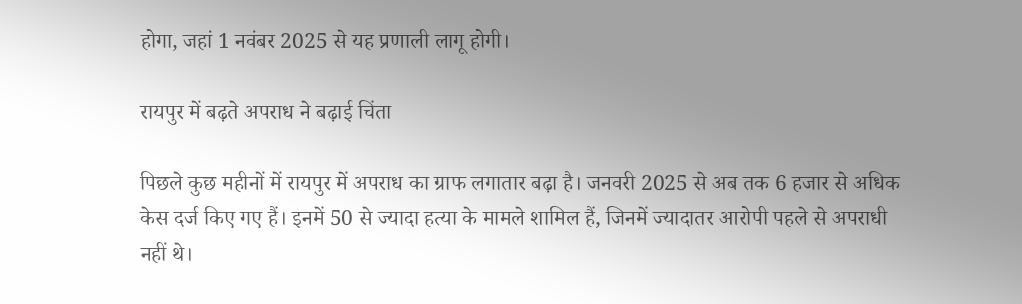होगा, जहां 1 नवंबर 2025 से यह प्रणाली लागू होगी।

रायपुर में बढ़ते अपराध ने बढ़ाई चिंता

पिछले कुछ महीनों में रायपुर में अपराध का ग्राफ लगातार बढ़ा है। जनवरी 2025 से अब तक 6 हजार से अधिक केस दर्ज किए गए हैं। इनमें 50 से ज्यादा हत्या के मामले शामिल हैं, जिनमें ज्यादातर आरोपी पहले से अपराधी नहीं थे।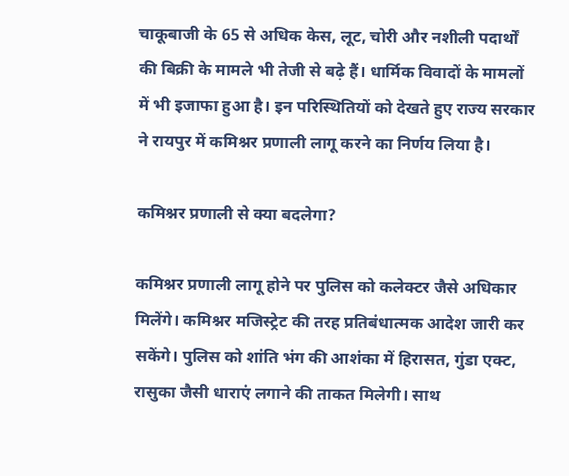चाकूबाजी के 65 से अधिक केस, लूट, चोरी और नशीली पदार्थों की बिक्री के मामले भी तेजी से बढ़े हैं। धार्मिक विवादों के मामलों में भी इजाफा हुआ है। इन परिस्थितियों को देखते हुए राज्य सरकार ने रायपुर में कमिश्नर प्रणाली लागू करने का निर्णय लिया है।

कमिश्नर प्रणाली से क्या बदलेगा?

कमिश्नर प्रणाली लागू होने पर पुलिस को कलेक्टर जैसे अधिकार मिलेंगे। कमिश्नर मजिस्ट्रेट की तरह प्रतिबंधात्मक आदेश जारी कर सकेंगे। पुलिस को शांति भंग की आशंका में हिरासत, गुंडा एक्ट, रासुका जैसी धाराएं लगाने की ताकत मिलेगी। साथ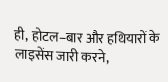ही, होटल–बार और हथियारों के लाइसेंस जारी करने,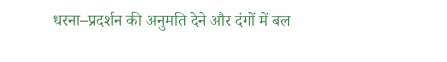धरना–प्रदर्शन की अनुमति देने और दंगों में बल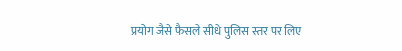प्रयोग जैसे फैसले सीधे पुलिस स्तर पर लिए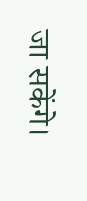जा सकेंगे।